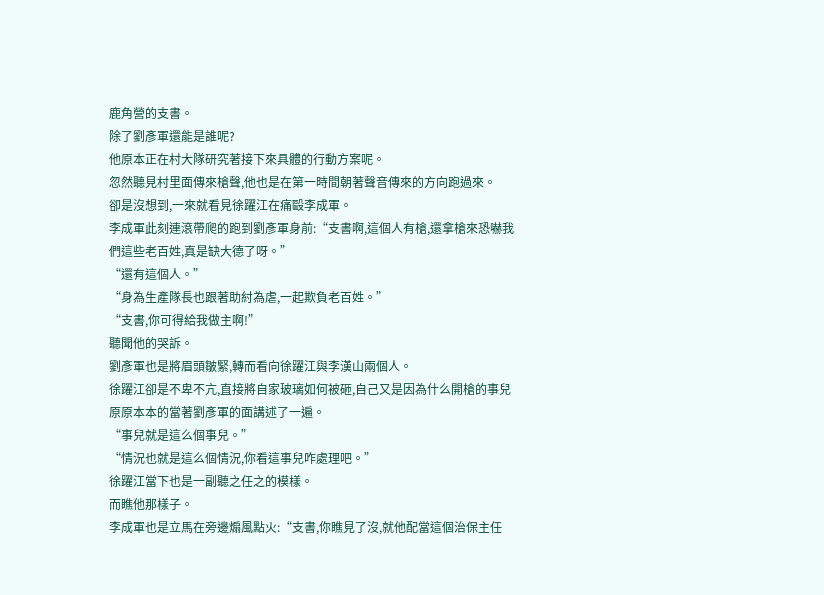鹿角營的支書。
除了劉彥軍還能是誰呢?
他原本正在村大隊研究著接下來具體的行動方案呢。
忽然聽見村里面傳來槍聲,他也是在第一時間朝著聲音傳來的方向跑過來。
卻是沒想到,一來就看見徐躍江在痛毆李成軍。
李成軍此刻連滾帶爬的跑到劉彥軍身前:“支書啊,這個人有槍,還拿槍來恐嚇我們這些老百姓,真是缺大德了呀。”
“還有這個人。”
“身為生產隊長也跟著助紂為虐,一起欺負老百姓。”
“支書,你可得給我做主啊!”
聽聞他的哭訴。
劉彥軍也是將眉頭皺緊,轉而看向徐躍江與李漢山兩個人。
徐躍江卻是不卑不亢,直接將自家玻璃如何被砸,自己又是因為什么開槍的事兒原原本本的當著劉彥軍的面講述了一遍。
“事兒就是這么個事兒。”
“情況也就是這么個情況,你看這事兒咋處理吧。”
徐躍江當下也是一副聽之任之的模樣。
而瞧他那樣子。
李成軍也是立馬在旁邊煽風點火:“支書,你瞧見了沒,就他配當這個治保主任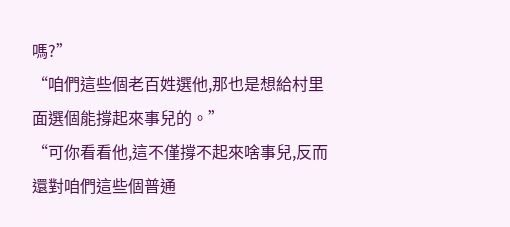嗎?”
“咱們這些個老百姓選他,那也是想給村里面選個能撐起來事兒的。”
“可你看看他,這不僅撐不起來啥事兒,反而還對咱們這些個普通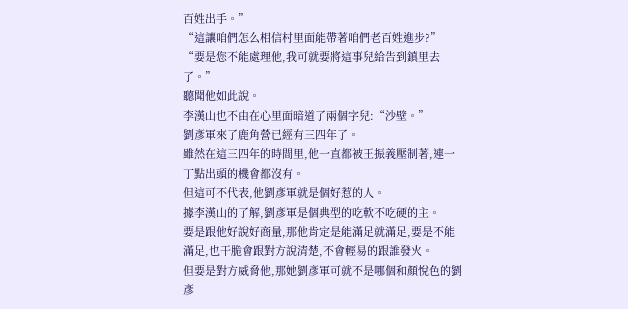百姓出手。”
“這讓咱們怎么相信村里面能帶著咱們老百姓進步?”
“要是您不能處理他,我可就要將這事兒給告到鎮里去了。”
聽聞他如此說。
李漢山也不由在心里面暗道了兩個字兒:“沙壁。”
劉彥軍來了鹿角營已經有三四年了。
雖然在這三四年的時間里,他一直都被王振義壓制著,連一丁點出頭的機會都沒有。
但這可不代表,他劉彥軍就是個好惹的人。
據李漢山的了解,劉彥軍是個典型的吃軟不吃硬的主。
要是跟他好說好商量,那他肯定是能滿足就滿足,要是不能滿足,也干脆會跟對方說清楚,不會輕易的跟誰發火。
但要是對方威脅他,那她劉彥軍可就不是哪個和顏悅色的劉彥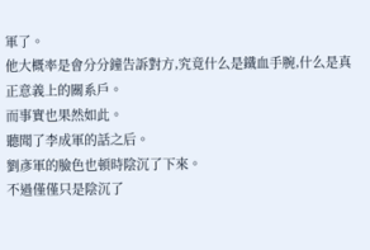軍了。
他大概率是會分分鐘告訴對方,究竟什么是鐵血手腕,什么是真正意義上的關系戶。
而事實也果然如此。
聽聞了李成軍的話之后。
劉彥軍的臉色也頓時陰沉了下來。
不過僅僅只是陰沉了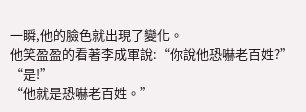一瞬,他的臉色就出現了變化。
他笑盈盈的看著李成軍說:“你說他恐嚇老百姓?”
“是!”
“他就是恐嚇老百姓。”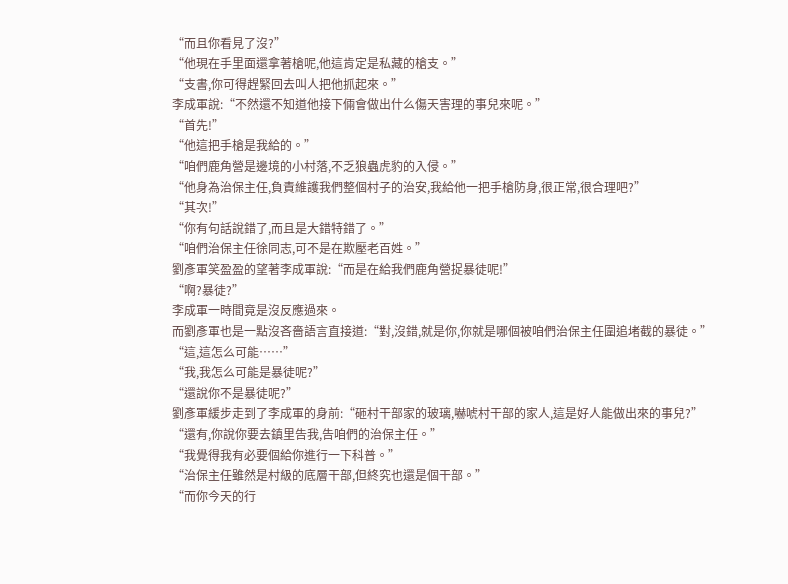“而且你看見了沒?”
“他現在手里面還拿著槍呢,他這肯定是私藏的槍支。”
“支書,你可得趕緊回去叫人把他抓起來。”
李成軍說:“不然還不知道他接下倆會做出什么傷天害理的事兒來呢。”
“首先!”
“他這把手槍是我給的。”
“咱們鹿角營是邊境的小村落,不乏狼蟲虎豹的入侵。”
“他身為治保主任,負責維護我們整個村子的治安,我給他一把手槍防身,很正常,很合理吧?”
“其次!”
“你有句話說錯了,而且是大錯特錯了。”
“咱們治保主任徐同志,可不是在欺壓老百姓。”
劉彥軍笑盈盈的望著李成軍說:“而是在給我們鹿角營捉暴徒呢!”
“啊?暴徒?”
李成軍一時間竟是沒反應過來。
而劉彥軍也是一點沒吝嗇語言直接道:“對,沒錯,就是你,你就是哪個被咱們治保主任圍追堵截的暴徒。”
“這,這怎么可能……”
“我,我怎么可能是暴徒呢?”
“還說你不是暴徒呢?”
劉彥軍緩步走到了李成軍的身前:“砸村干部家的玻璃,嚇唬村干部的家人,這是好人能做出來的事兒?”
“還有,你說你要去鎮里告我,告咱們的治保主任。”
“我覺得我有必要個給你進行一下科普。”
“治保主任雖然是村級的底層干部,但終究也還是個干部。”
“而你今天的行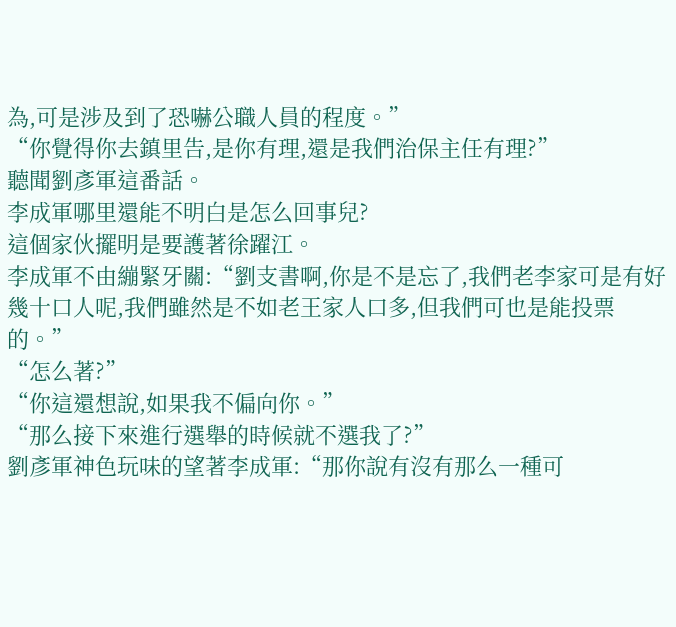為,可是涉及到了恐嚇公職人員的程度。”
“你覺得你去鎮里告,是你有理,還是我們治保主任有理?”
聽聞劉彥軍這番話。
李成軍哪里還能不明白是怎么回事兒?
這個家伙擺明是要護著徐躍江。
李成軍不由繃緊牙關:“劉支書啊,你是不是忘了,我們老李家可是有好幾十口人呢,我們雖然是不如老王家人口多,但我們可也是能投票的。”
“怎么著?”
“你這還想說,如果我不偏向你。”
“那么接下來進行選舉的時候就不選我了?”
劉彥軍神色玩味的望著李成軍:“那你說有沒有那么一種可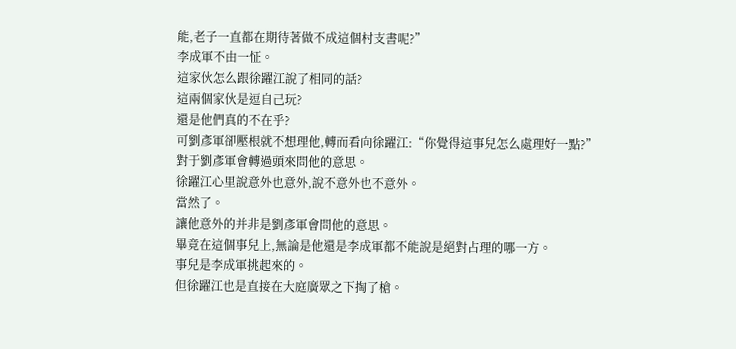能,老子一直都在期待著做不成這個村支書呢?”
李成軍不由一怔。
這家伙怎么跟徐躍江說了相同的話?
這兩個家伙是逗自己玩?
還是他們真的不在乎?
可劉彥軍卻壓根就不想理他,轉而看向徐躍江:“你覺得這事兒怎么處理好一點?”
對于劉彥軍會轉過頭來問他的意思。
徐躍江心里說意外也意外,說不意外也不意外。
當然了。
讓他意外的并非是劉彥軍會問他的意思。
畢竟在這個事兒上,無論是他還是李成軍都不能說是絕對占理的哪一方。
事兒是李成軍挑起來的。
但徐躍江也是直接在大庭廣眾之下掏了槍。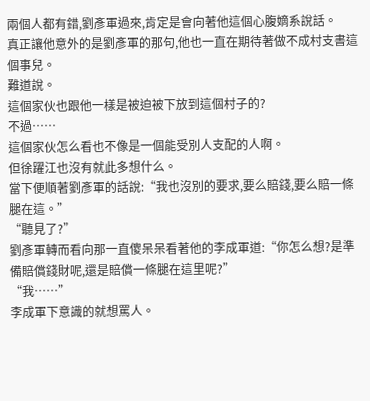兩個人都有錯,劉彥軍過來,肯定是會向著他這個心腹嫡系說話。
真正讓他意外的是劉彥軍的那句,他也一直在期待著做不成村支書這個事兒。
難道說。
這個家伙也跟他一樣是被迫被下放到這個村子的?
不過……
這個家伙怎么看也不像是一個能受別人支配的人啊。
但徐躍江也沒有就此多想什么。
當下便順著劉彥軍的話說:“我也沒別的要求,要么賠錢,要么賠一條腿在這。”
“聽見了?”
劉彥軍轉而看向那一直傻呆呆看著他的李成軍道:“你怎么想?是準備賠償錢財呢,還是賠償一條腿在這里呢?”
“我……”
李成軍下意識的就想罵人。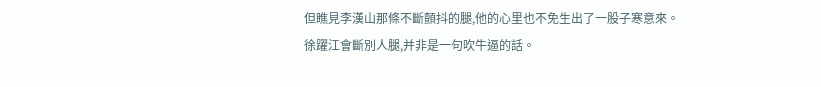但瞧見李漢山那條不斷顫抖的腿,他的心里也不免生出了一股子寒意來。
徐躍江會斷別人腿,并非是一句吹牛逼的話。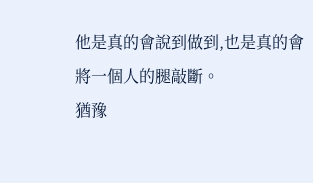他是真的會說到做到,也是真的會將一個人的腿敲斷。
猶豫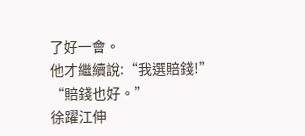了好一會。
他才繼續說:“我選賠錢!”
“賠錢也好。”
徐躍江伸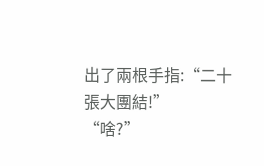出了兩根手指:“二十張大團結!”
“啥?”